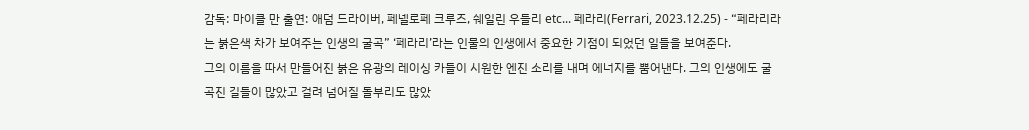감독: 마이클 만 출연: 애덤 드라이버, 페넬로페 크루즈, 쉐일린 우들리 etc... 페라리(Ferrari, 2023.12.25) - “페라리라는 붉은색 차가 보여주는 인생의 굴곡” ‘페라리’라는 인물의 인생에서 중요한 기점이 되었던 일들을 보여준다.
그의 이름을 따서 만들어진 붉은 유광의 레이싱 카들이 시원한 엔진 소리를 내며 에너지를 뿜어낸다. 그의 인생에도 굴곡진 길들이 많았고 걸려 넘어질 돌부리도 많았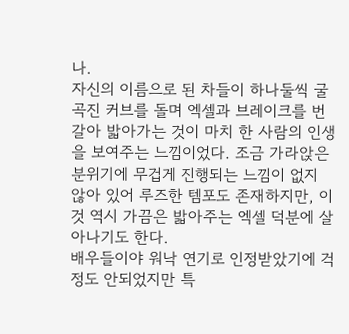나.
자신의 이름으로 된 차들이 하나둘씩 굴곡진 커브를 돌며 엑셀과 브레이크를 번갈아 밟아가는 것이 마치 한 사람의 인생을 보여주는 느낌이었다. 조금 가라앉은 분위기에 무겁게 진행되는 느낌이 없지 않아 있어 루즈한 템포도 존재하지만, 이것 역시 가끔은 밟아주는 엑셀 덕분에 살아나기도 한다.
배우들이야 워낙 연기로 인정받았기에 걱정도 안되었지만 특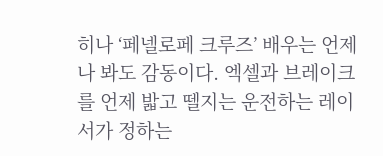히나 ‘페넬로페 크루즈’ 배우는 언제나 봐도 감동이다. 엑셀과 브레이크를 언제 밟고 뗄지는 운전하는 레이서가 정하는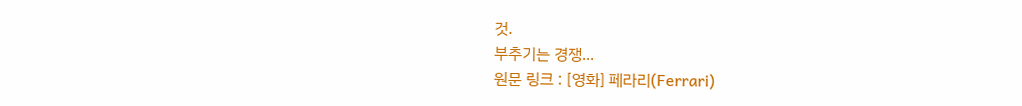것.
부추기는 경쟁...
원문 링크 : [영화] 페라리(Ferrari)